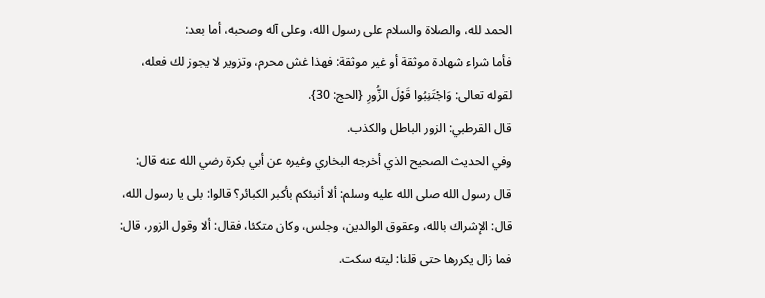الحمد لله، والصلاة والسلام على رسول الله، وعلى آله وصحبه، أما بعد:
فأما شراء شهادة موثقة أو غير موثقة: فهذا غش محرم، وتزوير لا يجوز لك فعله، لقوله تعالى: وَاجْتَنِبُوا قَوْلَ الزُّورِ {الحج: 30}.
قال القرطبي: الزور الباطل والكذب.
وفي الحديث الصحيح الذي أخرجه البخاري وغيره عن أبي بكرة رضي الله عنه قال: قال رسول الله صلى الله عليه وسلم: ألا أنبئكم بأكبر الكبائر؟ قالوا: بلى يا رسول الله، قال: الإشراك بالله، وعقوق الوالدين، وجلس، وكان متكئا، فقال: ألا وقول الزور، قال: فما زال يكررها حتى قلنا: ليته سكت.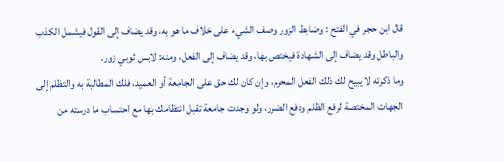قال ابن حجر في الفتح : وضابط الزور وصف الشيء على خلاف ما هو به، وقد يضاف إلى القول فيشمل الكذب والباطل وقد يضاف إلى الشهادة فيختص بها، وقد يضاف إلى الفعل، ومنه: لابس ثوبي زور.
وما ذكرته لا يبيح لك ذلك الفعل المحرم، وإن كان لك حق على الجامعة أو العميد، فلك المطالبة به والتظلم إلى الجهات المختصة لرفع الظلم ودفع الضرر، ولو وجدت جامعة تقبل انتظامك بها مع احتساب ما درسته من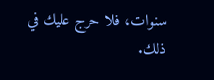سنوات، فلا حرج عليك في ذلك.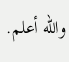والله أعلم.